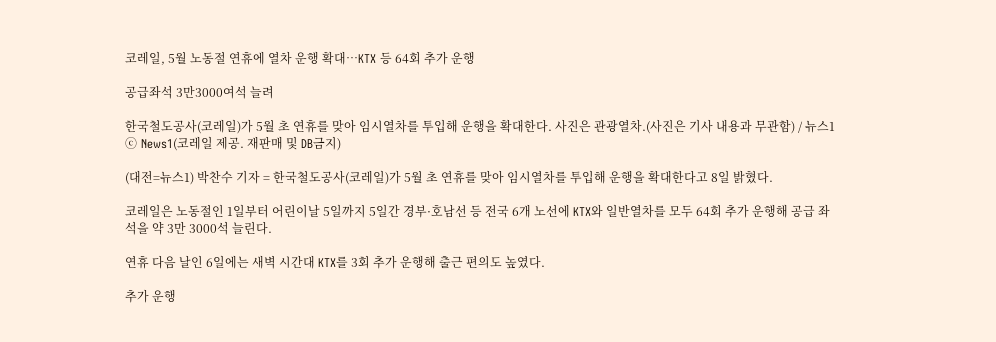코레일, 5월 노동절 연휴에 열차 운행 확대…KTX 등 64회 추가 운행

공급좌석 3만3000여석 늘려

한국철도공사(코레일)가 5월 초 연휴를 맞아 임시열차를 투입해 운행을 확대한다. 사진은 관광열차.(사진은 기사 내용과 무관함) / 뉴스1 ⓒ News1(코레일 제공. 재판매 및 DB금지)

(대전=뉴스1) 박찬수 기자 = 한국철도공사(코레일)가 5월 초 연휴를 맞아 임시열차를 투입해 운행을 확대한다고 8일 밝혔다.

코레일은 노동절인 1일부터 어린이날 5일까지 5일간 경부·호남선 등 전국 6개 노선에 KTX와 일반열차를 모두 64회 추가 운행해 공급 좌석을 약 3만 3000석 늘린다.

연휴 다음 날인 6일에는 새벽 시간대 KTX를 3회 추가 운행해 출근 편의도 높였다.

추가 운행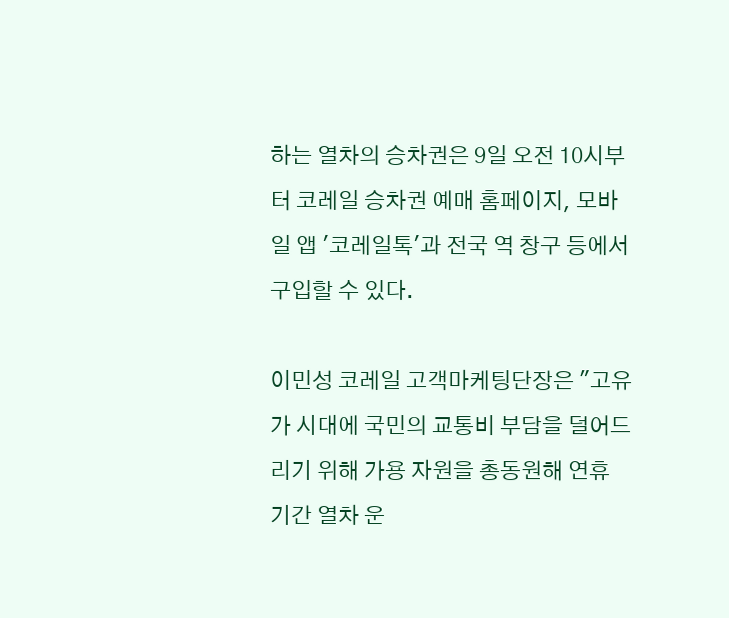하는 열차의 승차권은 9일 오전 10시부터 코레일 승차권 예매 홈페이지, 모바일 앱 '코레일톡'과 전국 역 창구 등에서 구입할 수 있다.

이민성 코레일 고객마케팅단장은 "고유가 시대에 국민의 교통비 부담을 덜어드리기 위해 가용 자원을 총동원해 연휴 기간 열차 운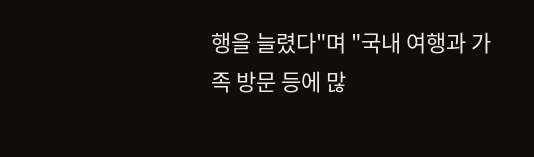행을 늘렸다"며 "국내 여행과 가족 방문 등에 많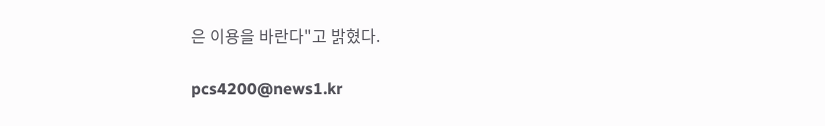은 이용을 바란다"고 밝혔다.

pcs4200@news1.kr